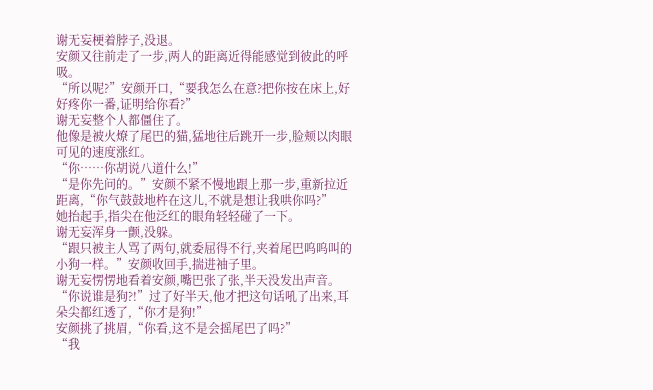谢无妄梗着脖子,没退。
安颜又往前走了一步,两人的距离近得能感觉到彼此的呼吸。
“所以呢?”安颜开口,“要我怎么在意?把你按在床上,好好疼你一番,证明给你看?”
谢无妄整个人都僵住了。
他像是被火燎了尾巴的猫,猛地往后跳开一步,脸颊以肉眼可见的速度涨红。
“你……你胡说八道什么!”
“是你先问的。”安颜不紧不慢地跟上那一步,重新拉近距离,“你气鼓鼓地杵在这儿,不就是想让我哄你吗?”
她抬起手,指尖在他泛红的眼角轻轻碰了一下。
谢无妄浑身一颤,没躲。
“跟只被主人骂了两句,就委屈得不行,夹着尾巴呜呜叫的小狗一样。”安颜收回手,揣进袖子里。
谢无妄愣愣地看着安颜,嘴巴张了张,半天没发出声音。
“你说谁是狗?!”过了好半天,他才把这句话吼了出来,耳朵尖都红透了,“你才是狗!”
安颜挑了挑眉,“你看,这不是会摇尾巴了吗?”
“我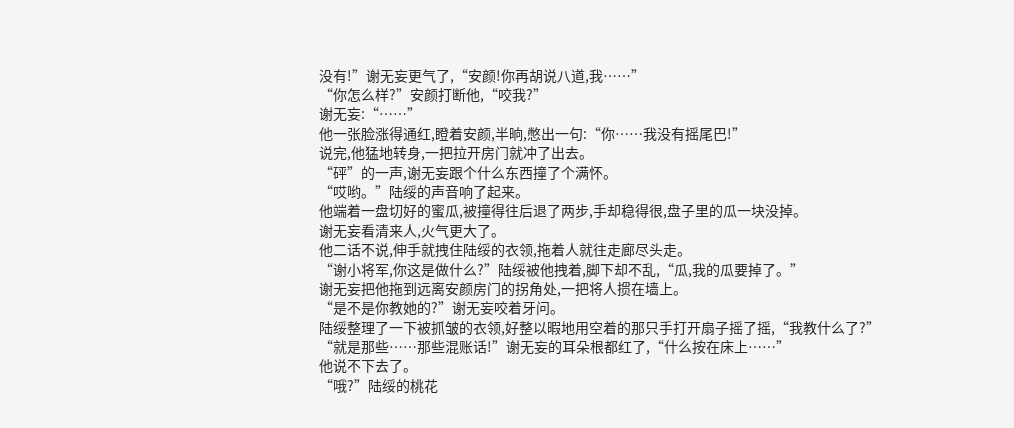没有!”谢无妄更气了,“安颜!你再胡说八道,我……”
“你怎么样?”安颜打断他,“咬我?”
谢无妄:“……”
他一张脸涨得通红,瞪着安颜,半晌,憋出一句:“你……我没有摇尾巴!”
说完,他猛地转身,一把拉开房门就冲了出去。
“砰”的一声,谢无妄跟个什么东西撞了个满怀。
“哎哟。”陆绥的声音响了起来。
他端着一盘切好的蜜瓜,被撞得往后退了两步,手却稳得很,盘子里的瓜一块没掉。
谢无妄看清来人,火气更大了。
他二话不说,伸手就拽住陆绥的衣领,拖着人就往走廊尽头走。
“谢小将军,你这是做什么?”陆绥被他拽着,脚下却不乱,“瓜,我的瓜要掉了。”
谢无妄把他拖到远离安颜房门的拐角处,一把将人掼在墙上。
“是不是你教她的?”谢无妄咬着牙问。
陆绥整理了一下被抓皱的衣领,好整以暇地用空着的那只手打开扇子摇了摇,“我教什么了?”
“就是那些……那些混账话!”谢无妄的耳朵根都红了,“什么按在床上……”
他说不下去了。
“哦?”陆绥的桃花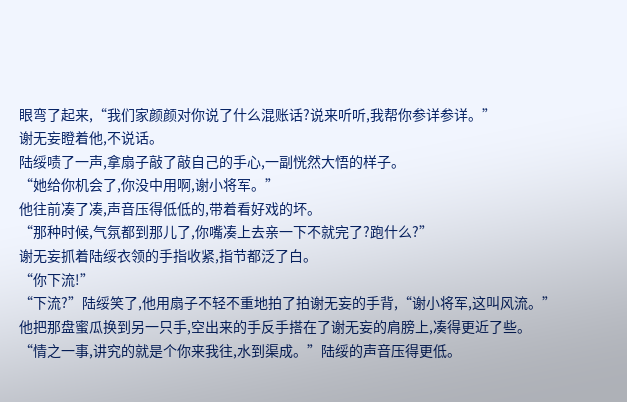眼弯了起来,“我们家颜颜对你说了什么混账话?说来听听,我帮你参详参详。”
谢无妄瞪着他,不说话。
陆绥啧了一声,拿扇子敲了敲自己的手心,一副恍然大悟的样子。
“她给你机会了,你没中用啊,谢小将军。”
他往前凑了凑,声音压得低低的,带着看好戏的坏。
“那种时候,气氛都到那儿了,你嘴凑上去亲一下不就完了?跑什么?”
谢无妄抓着陆绥衣领的手指收紧,指节都泛了白。
“你下流!”
“下流?”陆绥笑了,他用扇子不轻不重地拍了拍谢无妄的手背,“谢小将军,这叫风流。”
他把那盘蜜瓜换到另一只手,空出来的手反手搭在了谢无妄的肩膀上,凑得更近了些。
“情之一事,讲究的就是个你来我往,水到渠成。”陆绥的声音压得更低。